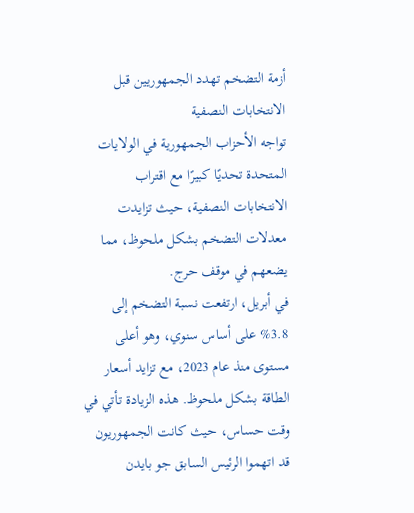أزمة التضخم تهدد الجمهوريين قبل الانتخابات النصفية
تواجه الأحزاب الجمهورية في الولايات المتحدة تحديًا كبيرًا مع اقتراب الانتخابات النصفية، حيث تزايدت معدلات التضخم بشكل ملحوظ، مما يضعهم في موقف حرج.
في أبريل، ارتفعت نسبة التضخم إلى 3.8% على أساس سنوي، وهو أعلى مستوى منذ عام 2023، مع تزايد أسعار الطاقة بشكل ملحوظ. هذه الزيادة تأتي في وقت حساس، حيث كانت الجمهوريون قد اتهموا الرئيس السابق جو بايدن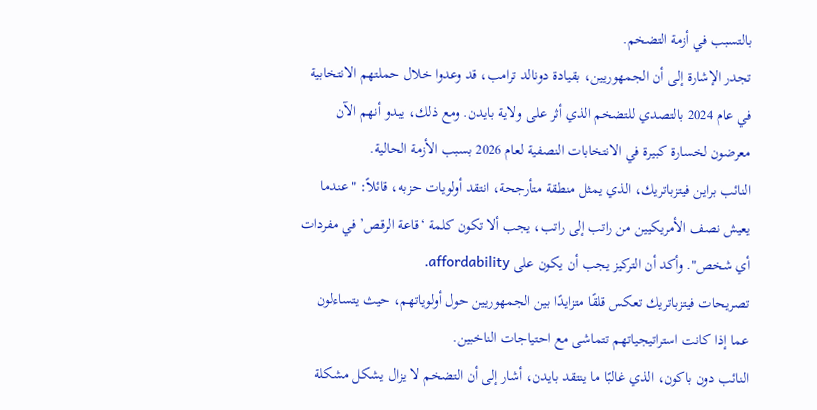بالتسبب في أزمة التضخم.
تجدر الإشارة إلى أن الجمهوريين، بقيادة دونالد ترامب، قد وعدوا خلال حملتهم الانتخابية في عام 2024 بالتصدي للتضخم الذي أثر على ولاية بايدن. ومع ذلك، يبدو أنهم الآن معرضون لخسارة كبيرة في الانتخابات النصفية لعام 2026 بسبب الأزمة الحالية.
النائب براين فيتزباتريك، الذي يمثل منطقة متأرجحة، انتقد أولويات حزبه، قائلاً: "عندما يعيش نصف الأمريكيين من راتب إلى راتب، يجب ألا تكون كلمة ‘قاعة الرقص’ في مفردات أي شخص". وأكد أن التركيز يجب أن يكون على affordability.
تصريحات فيتزباتريك تعكس قلقًا متزايدًا بين الجمهوريين حول أولوياتهم، حيث يتساءلون عما إذا كانت استراتيجياتهم تتماشى مع احتياجات الناخبين.
النائب دون باكون، الذي غالبًا ما ينتقد بايدن، أشار إلى أن التضخم لا يزال يشكل مشكلة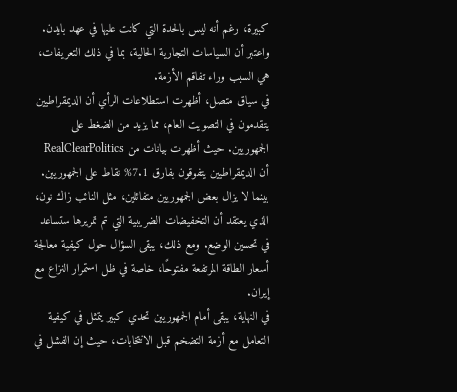كبيرة، رغم أنه ليس بالحدة التي كانت عليها في عهد بايدن. واعتبر أن السياسات التجارية الحالية، بما في ذلك التعريفات، هي السبب وراء تفاقم الأزمة.
في سياق متصل، أظهرت استطلاعات الرأي أن الديمقراطيين يتقدمون في التصويت العام، مما يزيد من الضغط على الجمهوريين. حيث أظهرت بيانات من RealClearPolitics أن الديمقراطيين يتفوقون بفارق 7.1% نقاط على الجمهوريين.
بينما لا يزال بعض الجمهوريين متفائلين، مثل النائب زاك نون، الذي يعتقد أن التخفيضات الضريبية التي تم تمريرها ستساعد في تحسين الوضع. ومع ذلك، يبقى السؤال حول كيفية معالجة أسعار الطاقة المرتفعة مفتوحًا، خاصة في ظل استمرار النزاع مع إيران.
في النهاية، يبقى أمام الجمهوريين تحدي كبير يتمثل في كيفية التعامل مع أزمة التضخم قبل الانتخابات، حيث إن الفشل في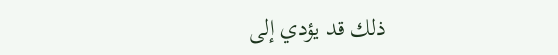ذلك قد يؤدي إلى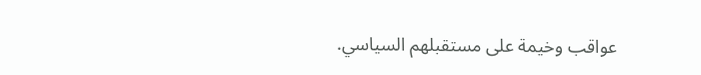عواقب وخيمة على مستقبلهم السياسي.